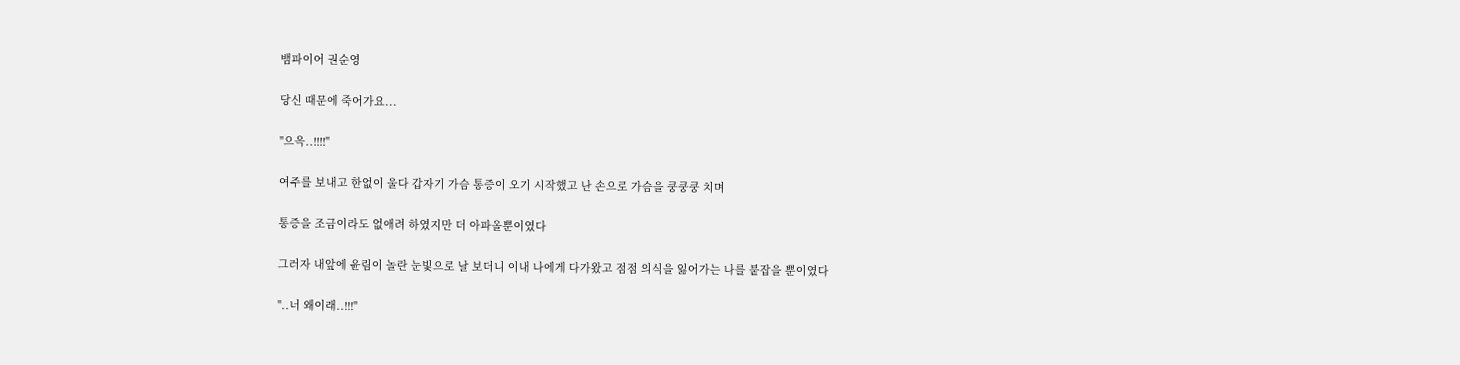뱀파이어 권순영

당신 때문에 죽어가요...

"으윽..!!!!"

여주를 보내고 한없이 울다 갑자기 가슴 통증이 오기 시작했고 난 손으로 가슴을 쿵쿵쿵 치며

통증을 조금이라도 없애려 하였지만 더 아파올뿐이였다

그러자 내앞에 윤림이 놀란 눈빛으로 날 보더니 이내 나에게 다가왔고 점점 의식을 잃어가는 나를 붙잡을 뿐이였다

"..너 왜이래..!!!"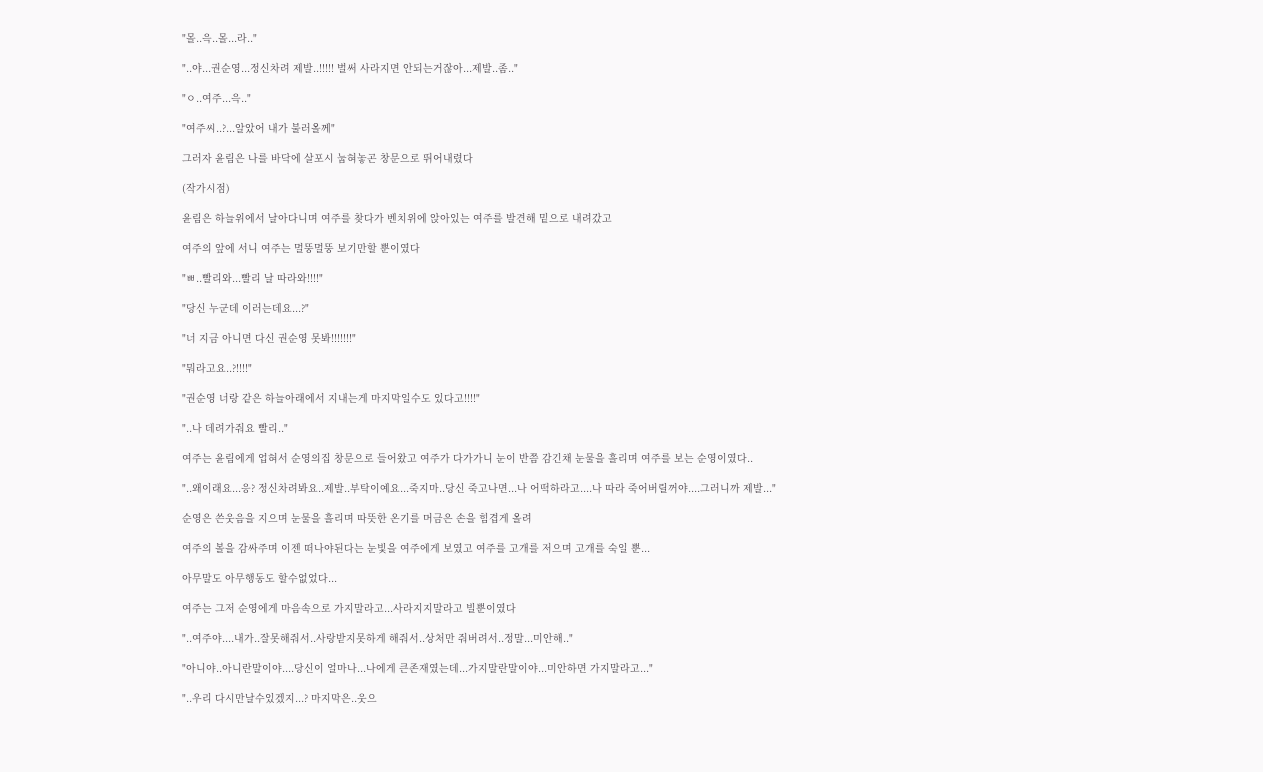"몰..윽..몰...라.."

"..야...권순영...정신차려 제발..!!!!! 벌써 사라지면 안되는거잖아...제발..좀.."

"ㅇ..여주...윽.."

"여주씨..?...알았어 내가 불러올께"

그러자 윤림은 나를 바닥에 살포시 눕혀놓곤 창문으로 뛰어내렸다

(작가시점)

윤림은 하늘위에서 날아다니며 여주를 찾다가 벤치위에 앉아있는 여주를 발견해 밑으로 내려갔고

여주의 앞에 서니 여주는 멀뚱멀뚱 보기만할 뿐이였다

"ㅃ..빨리와...빨리 날 따라와!!!!"

"당신 누군데 이러는데요...?"

"너 지금 아니면 다신 권순영 못봐!!!!!!!"

"뭐라고요..?!!!!"

"권순영 너랑 같은 하늘아래에서 지내는게 마지막일수도 있다고!!!!"

"..나 데려가줘요 빨리.."

여주는 윤림에게 업혀서 순영의집 창문으로 들어왔고 여주가 다가가니 눈이 반쯤 감긴채 눈물을 흘리며 여주를 보는 순영이였다..

"..왜이래요...응? 정신차려봐요..제발..부탁이예요...죽지마..당신 죽고나면...나 어떡하라고....나 따라 죽어버릴꺼야....그러니까 제발..."

순영은 쓴웃음을 지으며 눈물을 흘리며 따뜻한 온기를 머금은 손을 힘겹게 올려

여주의 볼을 감싸주며 이젠 떠나야된다는 눈빛을 여주에게 보였고 여주를 고개를 저으며 고개를 숙일 뿐...

아무말도 아무행동도 할수없었다...

여주는 그저 순영에게 마음속으로 가지말라고...사라지지말라고 빌뿐이였다

"..여주야....내가..잘못해줘서..사랑받지못하게 해줘서..상처만 줘버려서..정말...미안해.."

"아니야..아니란말이야....당신이 얼마나...나에게 큰존재였는데...가지말란말이야...미안하면 가지말라고..."

"..우리 다시만날수있겠지...? 마지막은..웃으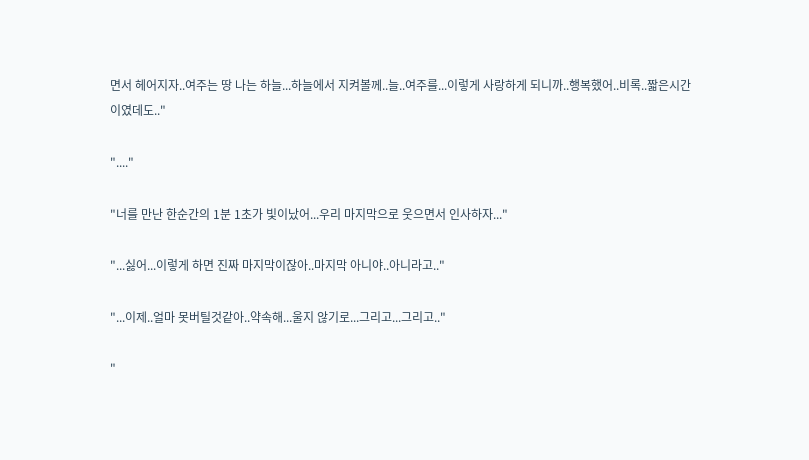면서 헤어지자..여주는 땅 나는 하늘...하늘에서 지켜볼께..늘..여주를...이렇게 사랑하게 되니까..행복했어..비록..짧은시간이였데도.."

"...."

"너를 만난 한순간의 1분 1초가 빛이났어...우리 마지막으로 웃으면서 인사하자..."

"...싫어...이렇게 하면 진짜 마지막이잖아..마지막 아니야..아니라고.."

"...이제..얼마 못버틸것같아..약속해...울지 않기로...그리고...그리고.."

"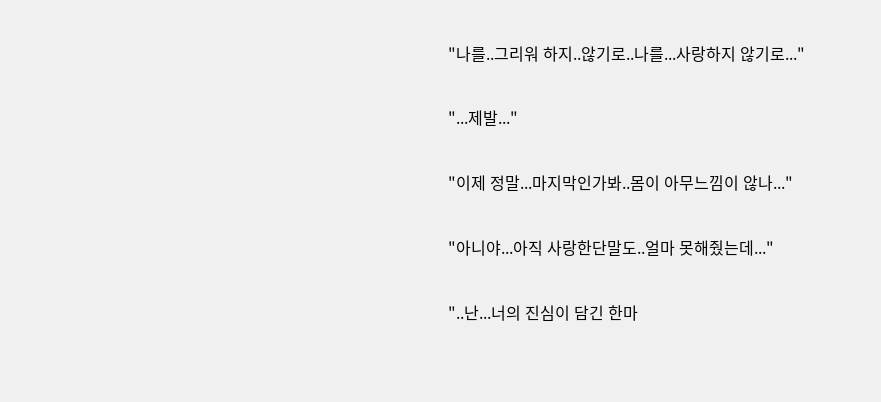"나를..그리워 하지..않기로..나를...사랑하지 않기로..."

"...제발..."

"이제 정말...마지막인가봐..몸이 아무느낌이 않나..."

"아니야...아직 사랑한단말도..얼마 못해줬는데..."

"..난...너의 진심이 담긴 한마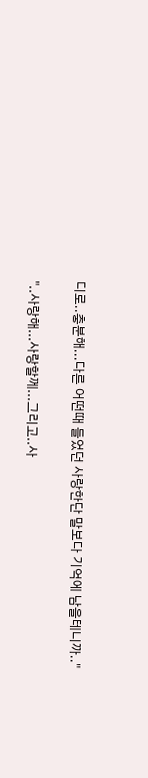디로..충분해...다른 어떤때 들었던 사랑한단 말보다 기억에 남을테니까.."

"..사랑해...사랑할께...그리고..사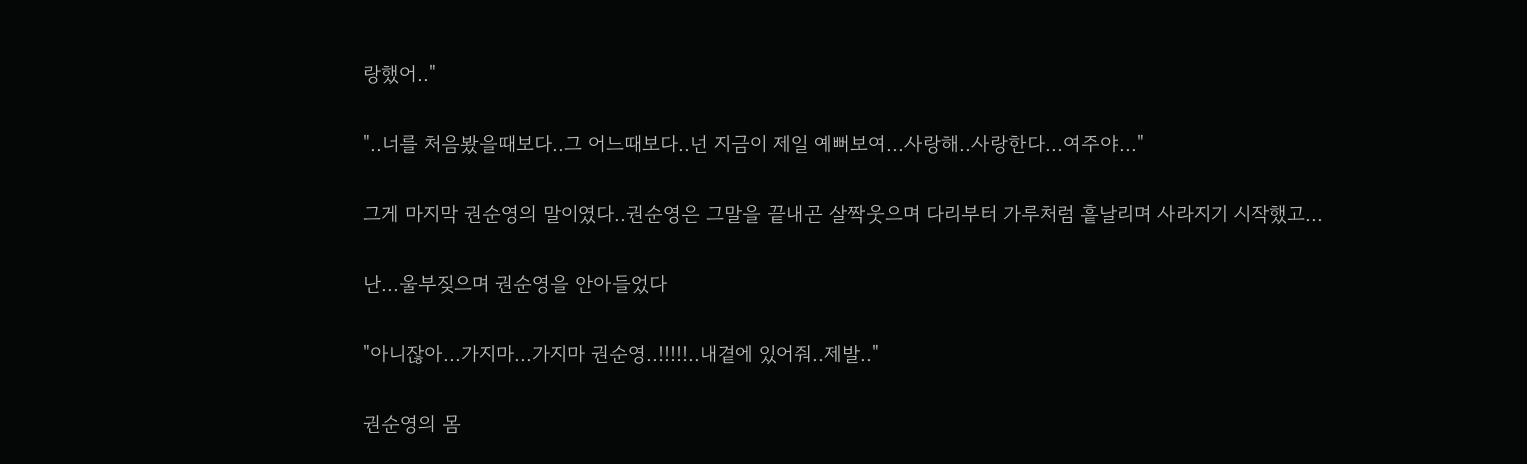랑했어.."

"..너를 처음봤을때보다..그 어느때보다..넌 지금이 제일 예뻐보여...사랑해..사랑한다...여주야..."

그게 마지막 권순영의 말이였다..권순영은 그말을 끝내곤 살짝웃으며 다리부터 가루처럼 흩날리며 사라지기 시작했고...

난...울부짖으며 권순영을 안아들었다

"아니잖아...가지마...가지마 권순영..!!!!!..내곁에 있어줘..제발.."

권순영의 몸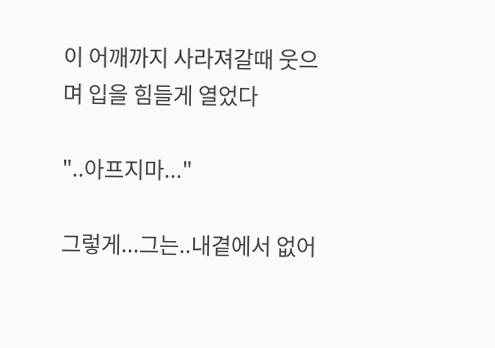이 어깨까지 사라져갈때 웃으며 입을 힘들게 열었다

"..아프지마..."

그렇게...그는..내곁에서 없어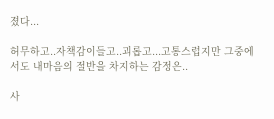졌다...

허무하고..자책감이들고..괴롭고...고통스럽지만 그중에서도 내마음의 절반을 차지하는 감정은..

사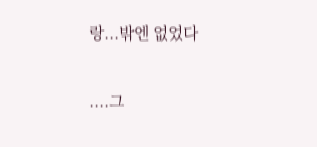랑...밖엔 없었다

....그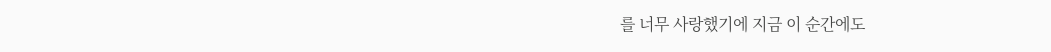를 너무 사랑했기에 지금 이 순간에도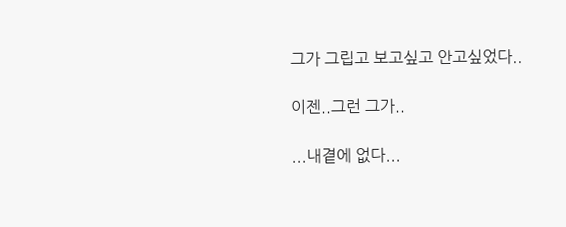그가 그립고 보고싶고 안고싶었다..

이젠..그런 그가..

...내곁에 없다...